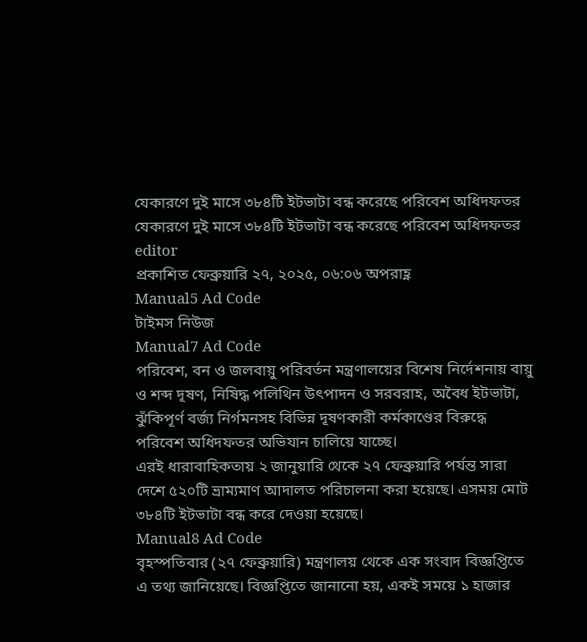যেকারণে দুই মাসে ৩৮৪টি ইটভাটা বন্ধ করেছে পরিবেশ অধিদফতর
যেকারণে দুই মাসে ৩৮৪টি ইটভাটা বন্ধ করেছে পরিবেশ অধিদফতর
editor
প্রকাশিত ফেব্রুয়ারি ২৭, ২০২৫, ০৬:০৬ অপরাহ্ণ
Manual5 Ad Code
টাইমস নিউজ
Manual7 Ad Code
পরিবেশ, বন ও জলবায়ু পরিবর্তন মন্ত্রণালয়ের বিশেষ নির্দেশনায় বায়ু ও শব্দ দূষণ, নিষিদ্ধ পলিথিন উৎপাদন ও সরবরাহ, অবৈধ ইটভাটা, ঝুঁকিপূর্ণ বর্জ্য নির্গমনসহ বিভিন্ন দূষণকারী কর্মকাণ্ডের বিরুদ্ধে পরিবেশ অধিদফতর অভিযান চালিয়ে যাচ্ছে।
এরই ধারাবাহিকতায় ২ জানুয়ারি থেকে ২৭ ফেব্রুয়ারি পর্যন্ত সারা দেশে ৫২০টি ভ্রাম্যমাণ আদালত পরিচালনা করা হয়েছে। এসময় মোট ৩৮৪টি ইটভাটা বন্ধ করে দেওয়া হয়েছে।
Manual8 Ad Code
বৃহস্পতিবার (২৭ ফেব্রুয়ারি) মন্ত্রণালয় থেকে এক সংবাদ বিজ্ঞপ্তিতে এ তথ্য জানিয়েছে। বিজ্ঞপ্তিতে জানানো হয়, একই সময়ে ১ হাজার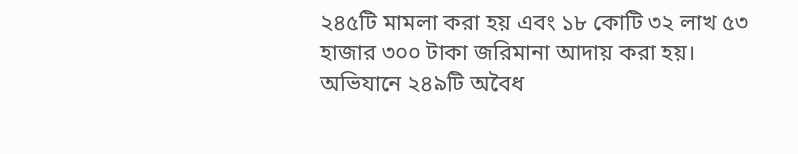২৪৫টি মামলা করা হয় এবং ১৮ কোটি ৩২ লাখ ৫৩ হাজার ৩০০ টাকা জরিমানা আদায় করা হয়।
অভিযানে ২৪৯টি অবৈধ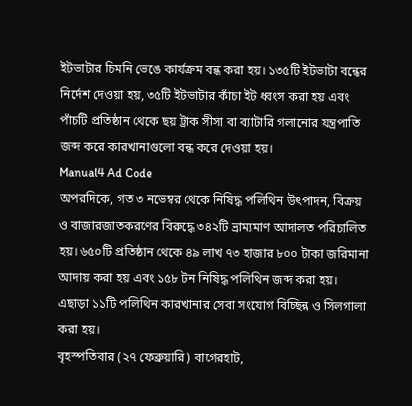ইটভাটার চিমনি ভেঙে কার্যক্রম বন্ধ করা হয়। ১৩৫টি ইটভাটা বন্ধের নির্দেশ দেওয়া হয়, ৩৫টি ইটভাটার কাঁচা ইট ধ্বংস করা হয় এবং পাঁচটি প্রতিষ্ঠান থেকে ছয় ট্রাক সীসা বা ব্যাটারি গলানোর যন্ত্রপাতি জব্দ করে কারখানাগুলো বন্ধ করে দেওয়া হয়।
Manual4 Ad Code
অপরদিকে, গত ৩ নভেম্বর থেকে নিষিদ্ধ পলিথিন উৎপাদন, বিক্রয় ও বাজারজাতকরণের বিরুদ্ধে ৩৪২টি ভ্রাম্যমাণ আদালত পরিচালিত হয়। ৬৫০টি প্রতিষ্ঠান থেকে ৪৯ লাখ ৭৩ হাজার ৮০০ টাকা জরিমানা আদায় করা হয় এবং ১৫৮ টন নিষিদ্ধ পলিথিন জব্দ করা হয়। এছাড়া ১১টি পলিথিন কারখানার সেবা সংযোগ বিচ্ছিন্ন ও সিলগালা করা হয়।
বৃহস্পতিবার (২৭ ফেব্রুয়ারি) বাগেরহাট,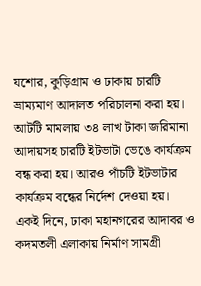যশোর, কুড়িগ্রাম ও ঢাকায় চারটি ভ্রাম্যমাণ আদালত পরিচালনা করা হয়। আটটি মামলায় ৩৪ লাখ টাকা জরিমানা আদায়সহ চারটি ইটভাটা ভেঙে কার্যক্রম বন্ধ করা হয়। আরও পাঁচটি ইটভাটার কার্যক্রম বন্ধের নির্দেশ দেওয়া হয়।
একই দিনে, ঢাকা মহানগরের আদাবর ও কদমতলী এলাকায় নির্মাণ সামগ্রী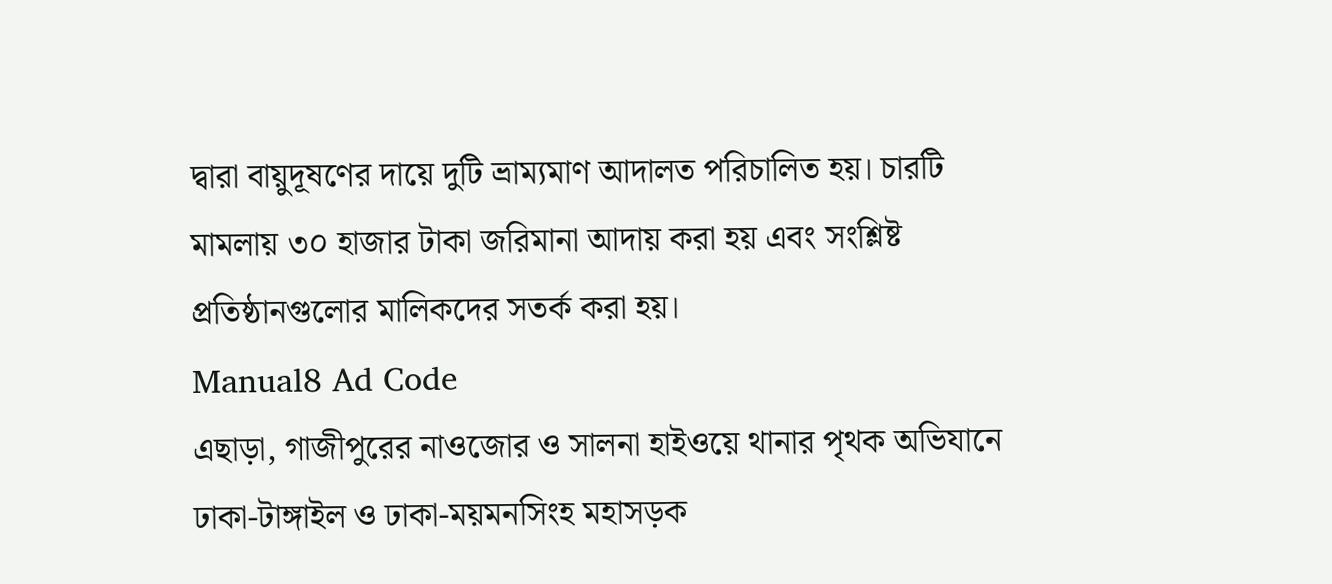দ্বারা বায়ুদূষণের দায়ে দুটি ভ্রাম্যমাণ আদালত পরিচালিত হয়। চারটি মামলায় ৩০ হাজার টাকা জরিমানা আদায় করা হয় এবং সংশ্লিষ্ট প্রতিষ্ঠানগুলোর মালিকদের সতর্ক করা হয়।
Manual8 Ad Code
এছাড়া, গাজীপুরের নাওজোর ও সালনা হাইওয়ে থানার পৃথক অভিযানে ঢাকা-টাঙ্গাইল ও ঢাকা-ময়মনসিংহ মহাসড়ক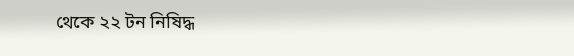থেকে ২২ টন নিষিদ্ধ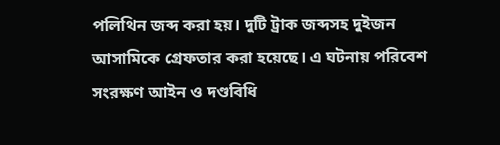পলিথিন জব্দ করা হয়। দুটি ট্রাক জব্দসহ দুইজন আসামিকে গ্রেফতার করা হয়েছে। এ ঘটনায় পরিবেশ সংরক্ষণ আইন ও দণ্ডবিধি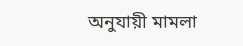অনুযায়ী মামলা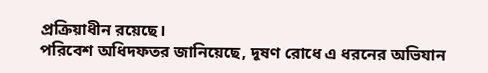প্রক্রিয়াধীন রয়েছে।
পরিবেশ অধিদফতর জানিয়েছে, দূষণ রোধে এ ধরনের অভিযান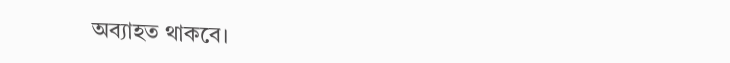অব্যাহত থাকবে।